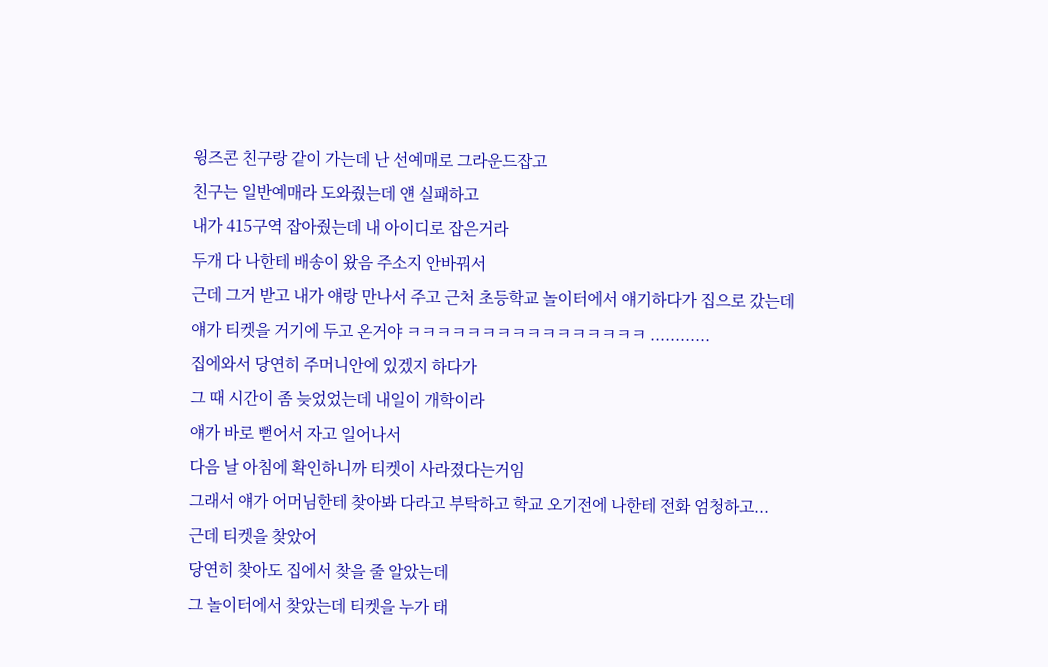윙즈콘 친구랑 같이 가는데 난 선예매로 그라운드잡고
친구는 일반예매라 도와줬는데 얜 실패하고
내가 415구역 잡아줬는데 내 아이디로 잡은거라
두개 다 나한테 배송이 왔음 주소지 안바꿔서
근데 그거 받고 내가 얘랑 만나서 주고 근처 초등학교 놀이터에서 얘기하다가 집으로 갔는데
얘가 티켓을 거기에 두고 온거야 ㅋㅋㅋㅋㅋㅋㅋㅋㅋㅋㅋㅋㅋㅋㅋㅋ ............
집에와서 당연히 주머니안에 있겠지 하다가
그 때 시간이 좀 늦었었는데 내일이 개학이라
얘가 바로 뻗어서 자고 일어나서
다음 날 아침에 확인하니까 티켓이 사라졌다는거임
그래서 얘가 어머님한테 찾아봐 다라고 부탁하고 학교 오기전에 나한테 전화 엄청하고...
근데 티켓을 찾았어
당연히 찾아도 집에서 찾을 줄 알았는데
그 놀이터에서 찾았는데 티켓을 누가 태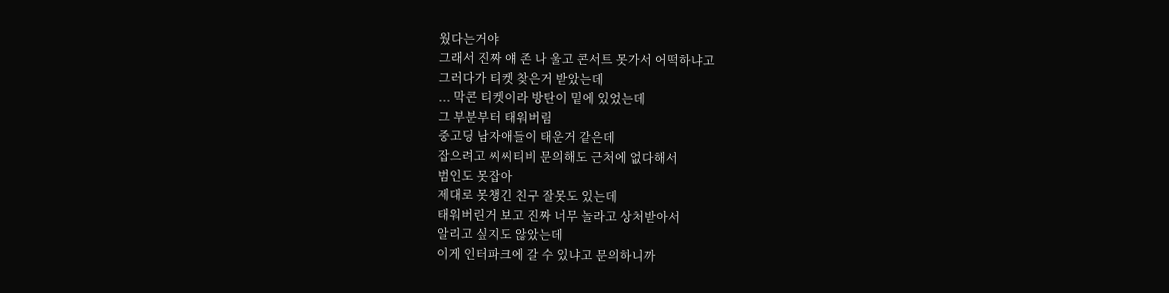웠다는거야
그래서 진짜 얘 존 나 울고 콘서트 못가서 어떡하냐고
그러다가 티켓 찾은거 받았는데
... 막콘 티켓이라 방탄이 밑에 있었는데
그 부분부터 태워버림
중고딩 남자애들이 태운거 같은데
잡으려고 씨씨티비 문의해도 근처에 없다해서
범인도 못잡아
제대로 못챙긴 친구 잘못도 있는데
태워버린거 보고 진짜 너무 놀라고 상처받아서
알리고 싶지도 않았는데
이게 인터파크에 갈 수 있냐고 문의하니까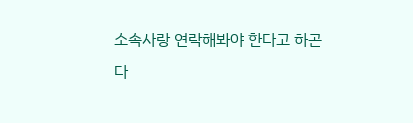소속사랑 연락해봐야 한다고 하곤
다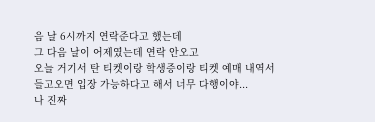음 날 6시까지 연락준다고 했는데
그 다음 날이 어제였는데 연락 안오고
오늘 거기서 탄 티켓이랑 학생증이랑 티켓 예매 내역서
들고오면 입장 가능하다고 해서 너무 다행이야...
나 진짜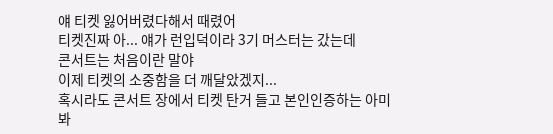얘 티켓 잃어버렸다해서 때렸어
티켓진짜 아... 얘가 런입덕이라 3기 머스터는 갔는데
콘서트는 처음이란 말야
이제 티켓의 소중함을 더 깨달았겠지...
혹시라도 콘서트 장에서 티켓 탄거 들고 본인인증하는 아미봐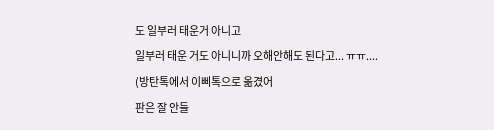도 일부러 태운거 아니고
일부러 태운 거도 아니니까 오해안해도 된다고... ㅠㅠ....
(방탄톡에서 이삐톡으로 옮겼어
판은 잘 안들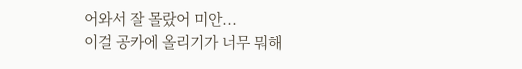어와서 잘 몰랐어 미안...
이걸 공카에 올리기가 너무 뭐해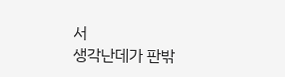서
생각난데가 판밖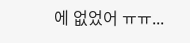에 없었어 ㅠㅠ...